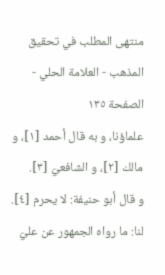منتهى المطلب في تحقيق المذهب - العلامة الحلي - الصفحة ١٣٥
علماؤنا، و به قال أحمد [١]، و مالك [٢]، و الشافعيّ [٣].
و قال أبو حنيفة: لا يحرم [٤].
لنا: ما رواه الجمهور عن عليّ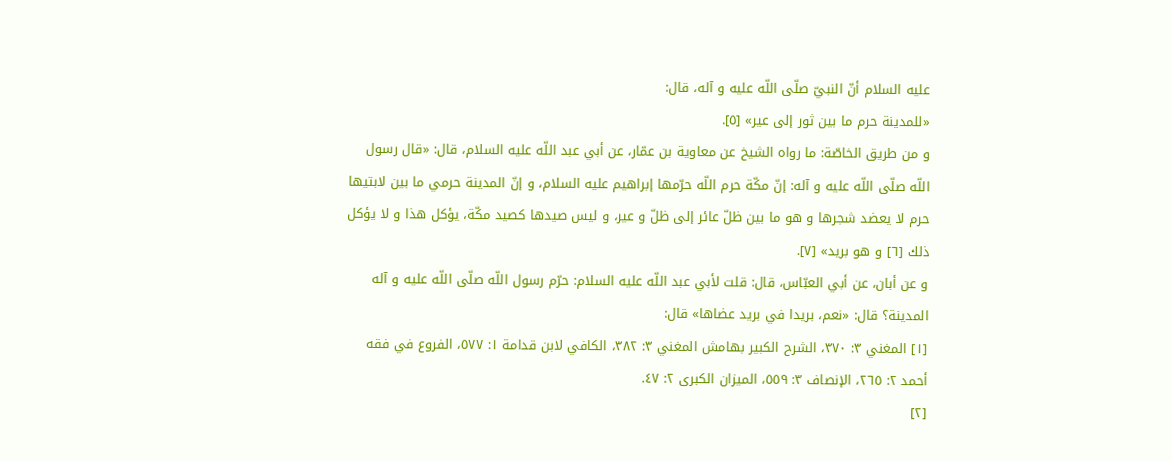عليه السلام أنّ النبيّ صلّى اللّه عليه و آله، قال:
«للمدينة حرم ما بين ثور إلى عير» [٥].
و من طريق الخاصّة: ما رواه الشيخ عن معاوية بن عمّار، عن أبي عبد اللّه عليه السلام، قال: «قال رسول اللّه صلّى اللّه عليه و آله: إنّ مكّة حرم اللّه حرّمها إبراهيم عليه السلام، و إنّ المدينة حرمي ما بين لابتيها حرم لا يعضد شجرها و هو ما بين ظلّ عائر إلى ظلّ و عير، و ليس صيدها كصيد مكّة، يؤكل هذا و لا يؤكل ذلك [٦] و هو بريد» [٧].
و عن أبان، عن أبي العبّاس، قال: قلت لأبي عبد اللّه عليه السلام: حرّم رسول اللّه صلّى اللّه عليه و آله المدينة؟ قال: «نعم، بريدا في بريد عضاها» قال:
[١] المغني ٣: ٣٧٠، الشرح الكبير بهامش المغني ٣: ٣٨٢، الكافي لابن قدامة ١: ٥٧٧، الفروع في فقه أحمد ٢: ٢٦٥، الإنصاف ٣: ٥٥٩، الميزان الكبرى ٢: ٤٧.
[٢]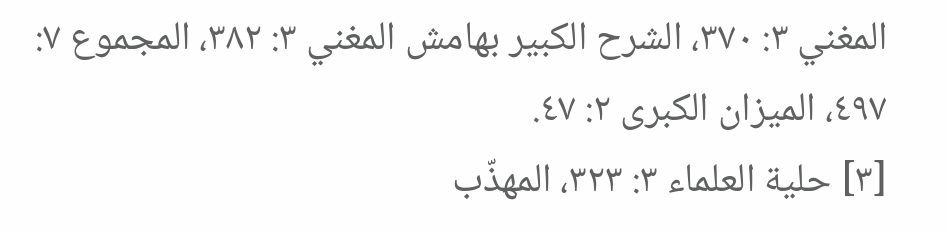المغني ٣: ٣٧٠، الشرح الكبير بهامش المغني ٣: ٣٨٢، المجموع ٧: ٤٩٧، الميزان الكبرى ٢: ٤٧.
[٣] حلية العلماء ٣: ٣٢٣، المهذّب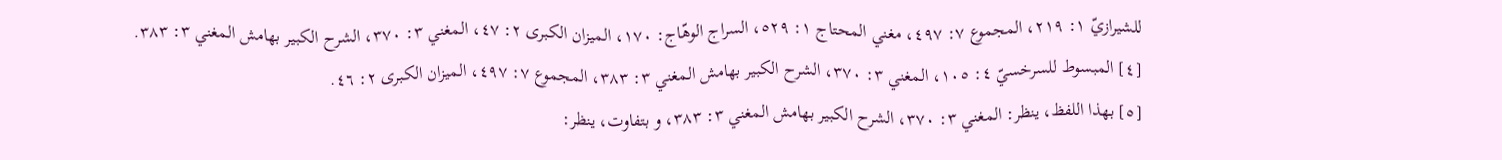للشيرازيّ ١: ٢١٩، المجموع ٧: ٤٩٧، مغني المحتاج ١: ٥٢٩، السراج الوهّاج: ١٧٠، الميزان الكبرى ٢: ٤٧، المغني ٣: ٣٧٠، الشرح الكبير بهامش المغني ٣: ٣٨٣.
[٤] المبسوط للسرخسيّ ٤: ١٠٥، المغني ٣: ٣٧٠، الشرح الكبير بهامش المغني ٣: ٣٨٣، المجموع ٧: ٤٩٧، الميزان الكبرى ٢: ٤٦.
[٥] بهذا اللفظ، ينظر: المغني ٣: ٣٧٠، الشرح الكبير بهامش المغني ٣: ٣٨٣، و بتفاوت، ينظر: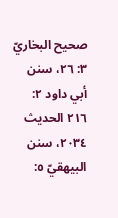صحيح البخاريّ ٣: ٢٦، سنن أبي داود ٢: ٢١٦ الحديث ٢٠٣٤، سنن البيهقيّ ٥: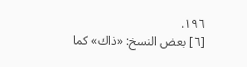١٩٦.
[٦] بعض النسخ: «ذاك» كما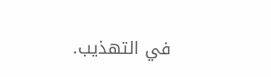في التهذيب.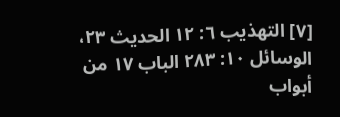[٧] التهذيب ٦: ١٢ الحديث ٢٣، الوسائل ١٠: ٢٨٣ الباب ١٧ من أبواب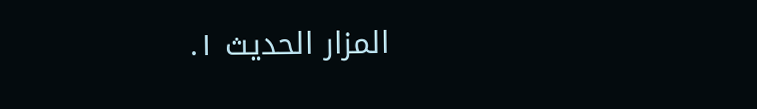المزار الحديث ١.